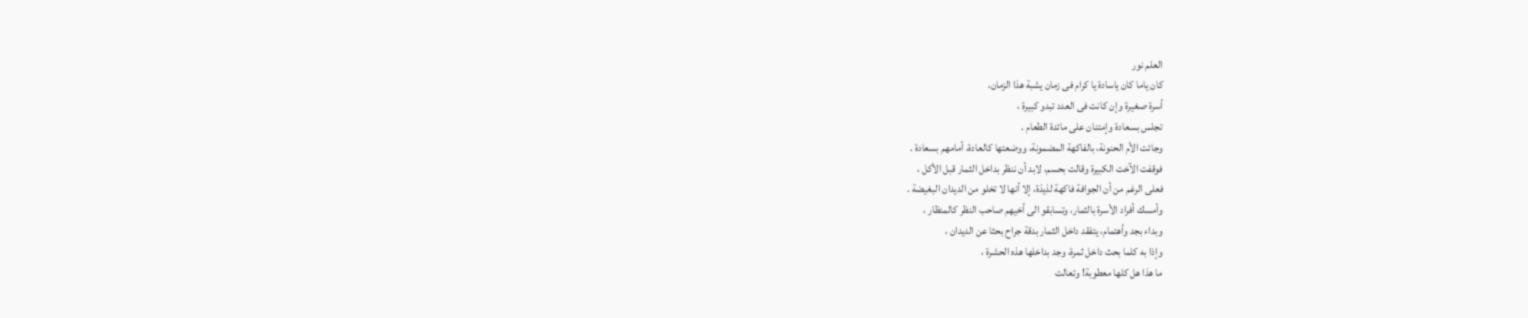العلم نور
كان ياما كان ياسادة يا كرام فى زمان يشبة هذا الزمان،
أسرة صغيرة وإن كانت فى العدد تبدو كبيرة ،
تجلس بسعادة وإمتنان على مائدة الطعام .
وجائت الأم الحنونة، بالفاكهة المضمونة، ووضعتها كالعادة، أمامهم بسعادة .
فوقفت الآخت الكبيرة وقالت بحسم، لابد أن ننظر بداخل الثمار قبل الأكل ،
فعلى الرغم من أن الجوافة فاكهة لذيذة، إلا أنها لا تخلو من الديدان البغيضة .
وأمسك أفراد الأسرة بالثمار، وتسابقو الى أخيهم صاحب النظر كالمنظار ،
وبداء بجد وأهتمام، يتفقد داخل الثمار بدقة جراح بحثا عن الديدان ،
وإذا به كلما بحث داخل ثمرة، وجد بداخلها هذه الحشرة ،
ما هذا هل كلها معطوبة! وتعالت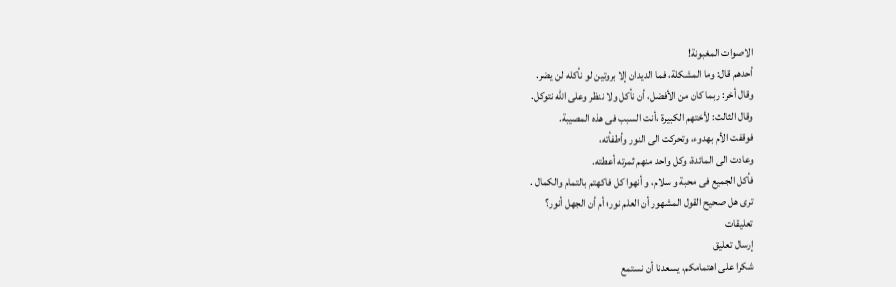الاصوات المغبونة!
أحدهم قال: وما المشكلة، فما الديدان إلا بروتين لو نأكله لن يضر.
وقال أخر: ربما كان من الأفضل، أن نأكل ولا ننظر وعلى الله نتوكل.
وقال الثالث: لأختهم الكبيرة ،أنت السبب فى هذه المصيبة.
فوقفت الأم بهدوء، وتحركت الى النور وأطفأته،
وعادت الى المائدة، وكل واحد منهم ثمرته أعطته.
فأكل الجميع فى محبة و سلام، و أنهوا كل فاكهتم بالتمام والكمال .
ترى هل صحيح القول المشهور أن العلم نور؛ أم أن الجهل أنور؟
تعليقات
إرسال تعليق
شكرا على اهتمامكم، يسعدنا أن نستمع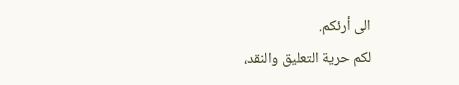الى أرئكم.
لكم حرية التعليق والنقد،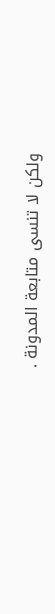ولكن لا تنسى متابعة المدونة .